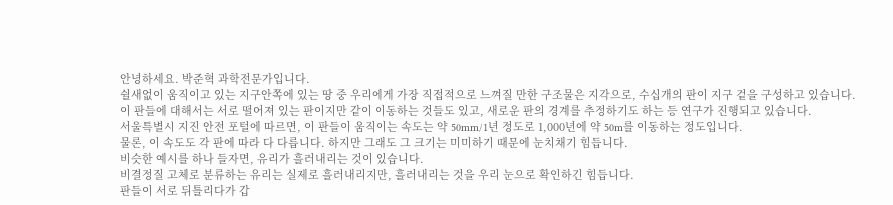안녕하세요. 박준혁 과학전문가입니다.
쉴새없이 움직이고 있는 지구안쪽에 있는 땅 중 우리에게 가장 직접적으로 느껴질 만한 구조물은 지각으로, 수십개의 판이 지구 겉을 구성하고 있습니다.
이 판들에 대해서는 서로 떨어져 있는 판이지만 같이 이동하는 것들도 있고, 새로운 판의 경계를 추정하기도 하는 등 연구가 진행되고 있습니다.
서울특별시 지진 안전 포털에 따르면, 이 판들이 움직이는 속도는 약 50mm/1년 정도로 1,000년에 약 50m를 이동하는 정도입니다.
물론, 이 속도도 각 판에 따라 다 다릅니다. 하지만 그래도 그 크기는 미미하기 때문에 눈치채기 힘듭니다.
비슷한 예시를 하나 들자면, 유리가 흘러내리는 것이 있습니다.
비결정질 고체로 분류하는 유리는 실제로 흘러내리지만, 흘러내리는 것을 우리 눈으로 확인하긴 힘듭니다.
판들이 서로 뒤틀리다가 갑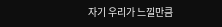자기 우리가 느낄만큼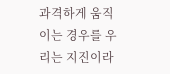과격하게 움직이는 경우를 우리는 지진이라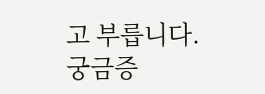고 부릅니다.
궁금증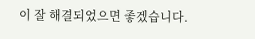이 잘 해결되었으면 좋겠습니다.